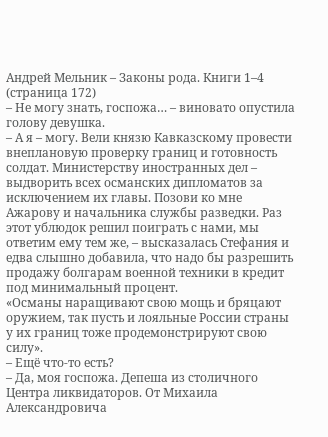Андрей Мельник – Законы рода. Книги 1–4 (страница 172)
– Не могу знать, госпожа… – виновато опустила голову девушка.
– А я – могу. Вели князю Кавказскому провести внеплановую проверку границ и готовность солдат. Министерству иностранных дел – выдворить всех османских дипломатов за исключением их главы. Позови ко мне Ажарову и начальника службы разведки. Раз этот ублюдок решил поиграть с нами, мы ответим ему тем же, – высказалась Стефания и едва слышно добавила, что надо бы разрешить продажу болгарам военной техники в кредит под минимальный процент.
«Османы наращивают свою мощь и бряцают оружием, так пусть и лояльные России страны у их границ тоже продемонстрируют свою силу».
– Ещё что-то есть?
– Да, моя госпожа. Депеша из столичного Центра ликвидаторов. От Михаила Александровича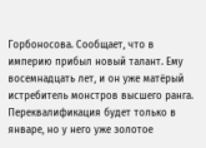Горбоносова. Сообщает, что в империю прибыл новый талант. Ему восемнадцать лет, и он уже матёрый истребитель монстров высшего ранга. Переквалификация будет только в январе, но у него уже золотое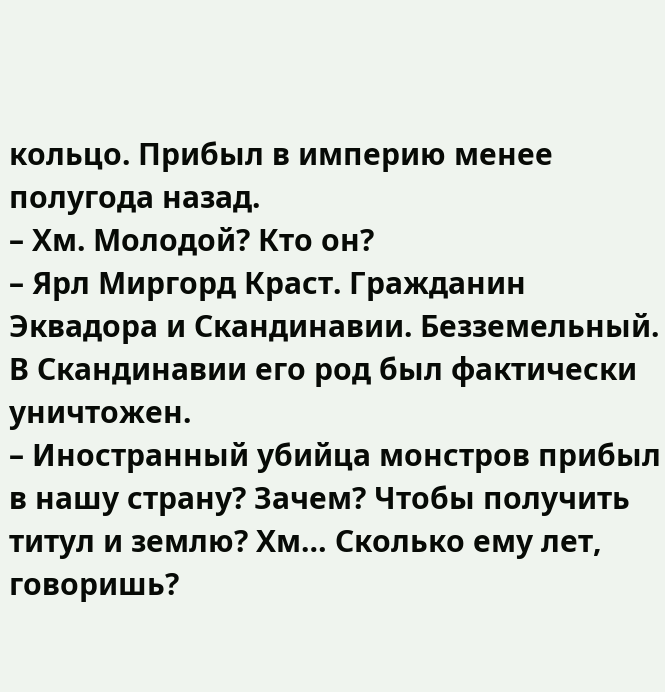кольцо. Прибыл в империю менее полугода назад.
– Хм. Молодой? Кто он?
– Ярл Миргорд Краст. Гражданин Эквадора и Скандинавии. Безземельный. В Скандинавии его род был фактически уничтожен.
– Иностранный убийца монстров прибыл в нашу страну? Зачем? Чтобы получить титул и землю? Хм… Сколько ему лет, говоришь?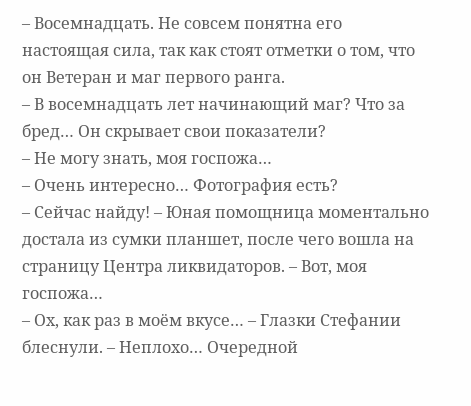– Восемнадцать. Не совсем понятна его настоящая сила, так как стоят отметки о том, что он Ветеран и маг первого ранга.
– В восемнадцать лет начинающий маг? Что за бред… Он скрывает свои показатели?
– Не могу знать, моя госпожа…
– Очень интересно… Фотография есть?
– Сейчас найду! – Юная помощница моментально достала из сумки планшет, после чего вошла на страницу Центра ликвидаторов. – Вот, моя госпожа…
– Ох, как раз в моём вкусе… – Глазки Стефании блеснули. – Неплохо… Очередной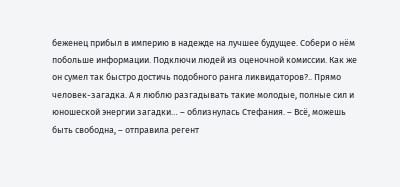беженец прибыл в империю в надежде на лучшее будущее. Собери о нём побольше информации. Подключи людей из оценочной комиссии. Как же он сумел так быстро достичь подобного ранга ликвидаторов?.. Прямо человек-загадка. А я люблю разгадывать такие молодые, полные сил и юношеской энергии загадки… – облизнулась Стефания. – Всё, можешь быть свободна, – отправила регент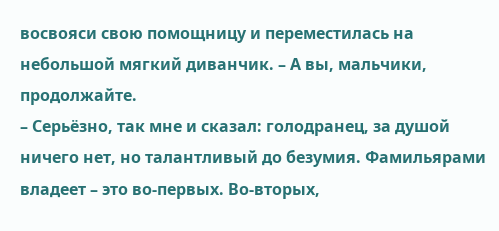восвояси свою помощницу и переместилась на небольшой мягкий диванчик. – А вы, мальчики, продолжайте.
– Серьёзно, так мне и сказал: голодранец, за душой ничего нет, но талантливый до безумия. Фамильярами владеет – это во-первых. Во-вторых,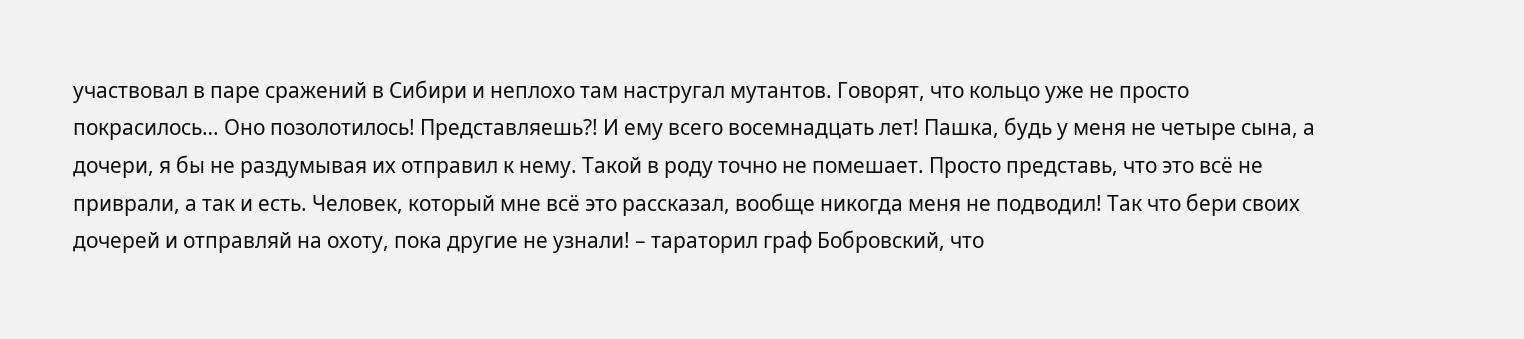участвовал в паре сражений в Сибири и неплохо там настругал мутантов. Говорят, что кольцо уже не просто покрасилось… Оно позолотилось! Представляешь?! И ему всего восемнадцать лет! Пашка, будь у меня не четыре сына, а дочери, я бы не раздумывая их отправил к нему. Такой в роду точно не помешает. Просто представь, что это всё не приврали, а так и есть. Человек, который мне всё это рассказал, вообще никогда меня не подводил! Так что бери своих дочерей и отправляй на охоту, пока другие не узнали! – тараторил граф Бобровский, что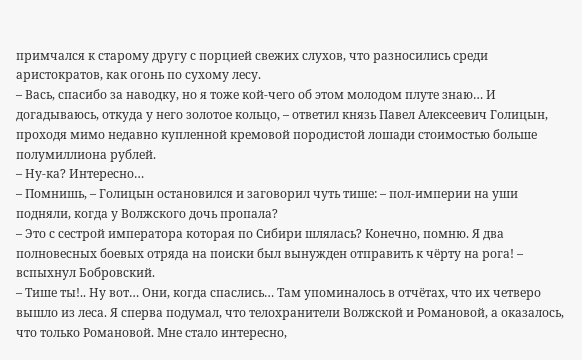примчался к старому другу с порцией свежих слухов, что разносились среди аристократов, как огонь по сухому лесу.
– Вась, спасибо за наводку, но я тоже кой-чего об этом молодом плуте знаю… И догадываюсь, откуда у него золотое кольцо, – ответил князь Павел Алексеевич Голицын, проходя мимо недавно купленной кремовой породистой лошади стоимостью больше полумиллиона рублей.
– Ну-ка? Интересно…
– Помнишь, – Голицын остановился и заговорил чуть тише: – пол-империи на уши подняли, когда у Волжского дочь пропала?
– Это с сестрой императора которая по Сибири шлялась? Конечно, помню. Я два полновесных боевых отряда на поиски был вынужден отправить к чёрту на рога! – вспыхнул Бобровский.
– Тише ты!.. Ну вот… Они, когда спаслись… Там упоминалось в отчётах, что их четверо вышло из леса. Я сперва подумал, что телохранители Волжской и Романовой, а оказалось, что только Романовой. Мне стало интересно,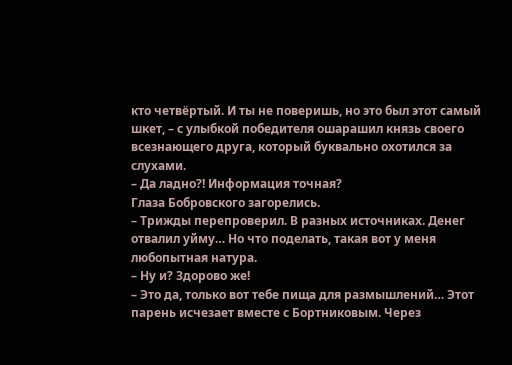кто четвёртый. И ты не поверишь, но это был этот самый шкет, – с улыбкой победителя ошарашил князь своего всезнающего друга, который буквально охотился за слухами.
– Да ладно?! Информация точная?
Глаза Бобровского загорелись.
– Трижды перепроверил. В разных источниках. Денег отвалил уйму… Но что поделать, такая вот у меня любопытная натура.
– Ну и? Здорово же!
– Это да, только вот тебе пища для размышлений… Этот парень исчезает вместе с Бортниковым. Через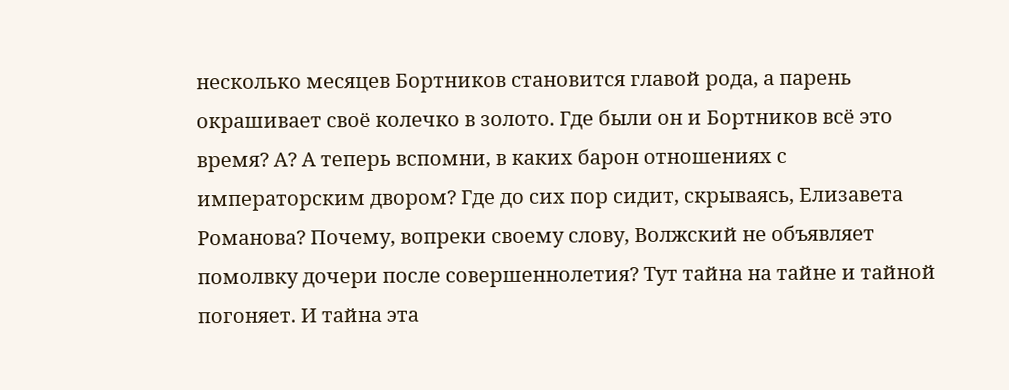несколько месяцев Бортников становится главой рода, а парень окрашивает своё колечко в золото. Где были он и Бортников всё это время? А? А теперь вспомни, в каких барон отношениях с императорским двором? Где до сих пор сидит, скрываясь, Елизавета Романова? Почему, вопреки своему слову, Волжский не объявляет помолвку дочери после совершеннолетия? Тут тайна на тайне и тайной погоняет. И тайна эта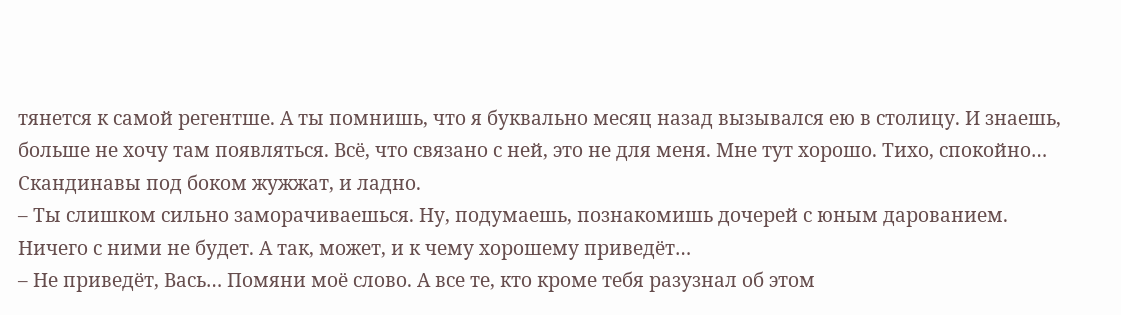тянется к самой регентше. А ты помнишь, что я буквально месяц назад вызывался ею в столицу. И знаешь, больше не хочу там появляться. Всё, что связано с ней, это не для меня. Мне тут хорошо. Тихо, спокойно… Скандинавы под боком жужжат, и ладно.
– Ты слишком сильно заморачиваешься. Ну, подумаешь, познакомишь дочерей с юным дарованием. Ничего с ними не будет. А так, может, и к чему хорошему приведёт…
– Не приведёт, Вась… Помяни моё слово. А все те, кто кроме тебя разузнал об этом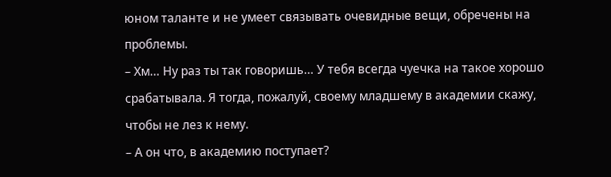юном таланте и не умеет связывать очевидные вещи, обречены на проблемы.
– Хм… Ну раз ты так говоришь… У тебя всегда чуечка на такое хорошо срабатывала. Я тогда, пожалуй, своему младшему в академии скажу, чтобы не лез к нему.
– А он что, в академию поступает?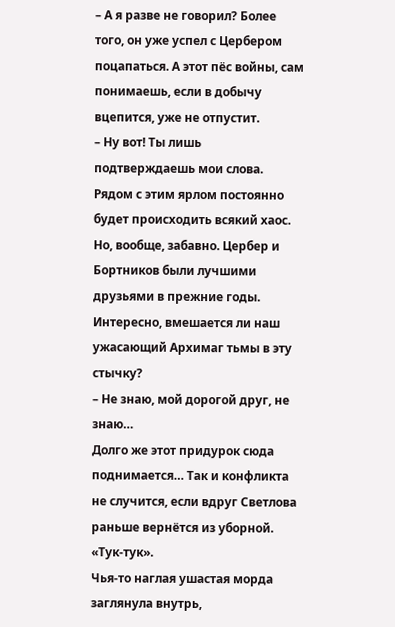– А я разве не говорил? Более того, он уже успел с Цербером поцапаться. А этот пёс войны, сам понимаешь, если в добычу вцепится, уже не отпустит.
– Ну вот! Ты лишь подтверждаешь мои слова. Рядом с этим ярлом постоянно будет происходить всякий хаос. Но, вообще, забавно. Цербер и Бортников были лучшими друзьями в прежние годы. Интересно, вмешается ли наш ужасающий Архимаг тьмы в эту стычку?
– Не знаю, мой дорогой друг, не знаю…
Долго же этот придурок сюда поднимается… Так и конфликта не случится, если вдруг Светлова раньше вернётся из уборной.
«Тук-тук».
Чья-то наглая ушастая морда заглянула внутрь,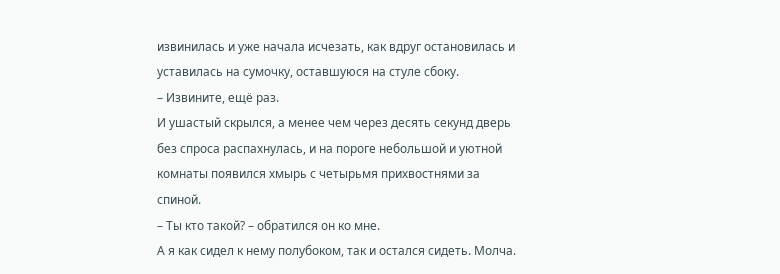извинилась и уже начала исчезать, как вдруг остановилась и уставилась на сумочку, оставшуюся на стуле сбоку.
– Извините, ещё раз.
И ушастый скрылся, а менее чем через десять секунд дверь без спроса распахнулась, и на пороге небольшой и уютной комнаты появился хмырь с четырьмя прихвостнями за спиной.
– Ты кто такой? – обратился он ко мне.
А я как сидел к нему полубоком, так и остался сидеть. Молча.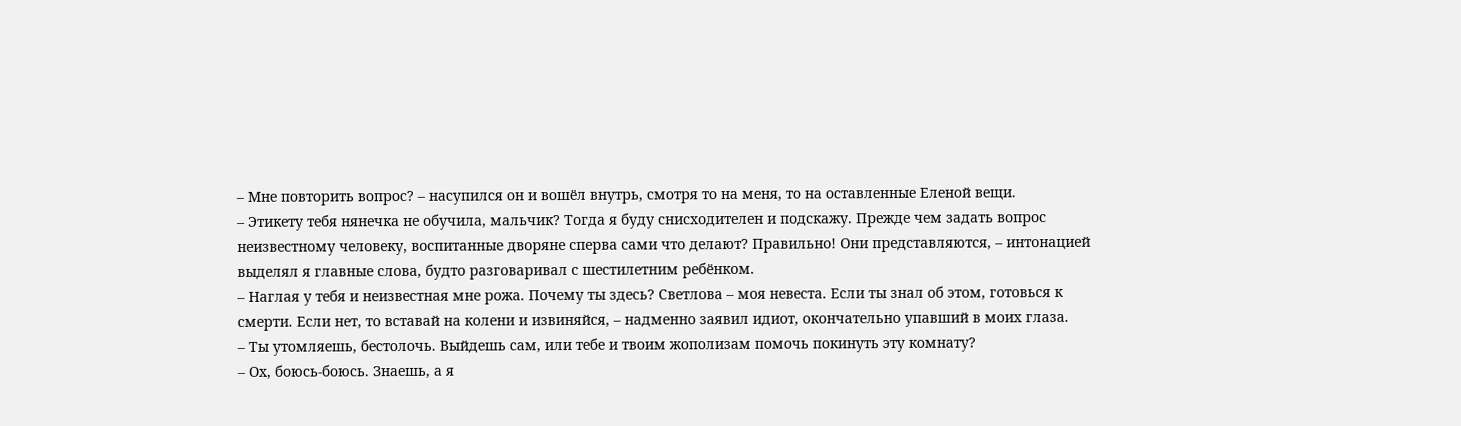– Мне повторить вопрос? – насупился он и вошёл внутрь, смотря то на меня, то на оставленные Еленой вещи.
– Этикету тебя нянечка не обучила, мальчик? Тогда я буду снисходителен и подскажу. Прежде чем задать вопрос неизвестному человеку, воспитанные дворяне сперва сами что делают? Правильно! Они представляются, – интонацией выделял я главные слова, будто разговаривал с шестилетним ребёнком.
– Наглая у тебя и неизвестная мне рожа. Почему ты здесь? Светлова – моя невеста. Если ты знал об этом, готовься к смерти. Если нет, то вставай на колени и извиняйся, – надменно заявил идиот, окончательно упавший в моих глаза.
– Ты утомляешь, бестолочь. Выйдешь сам, или тебе и твоим жополизам помочь покинуть эту комнату?
– Ох, боюсь-боюсь. Знаешь, а я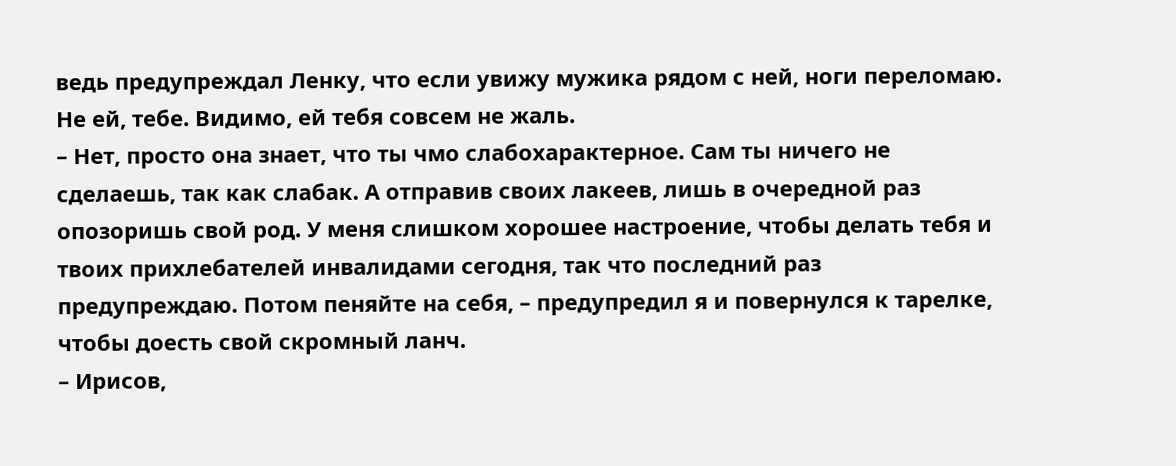ведь предупреждал Ленку, что если увижу мужика рядом с ней, ноги переломаю. Не ей, тебе. Видимо, ей тебя совсем не жаль.
– Нет, просто она знает, что ты чмо слабохарактерное. Сам ты ничего не сделаешь, так как слабак. А отправив своих лакеев, лишь в очередной раз опозоришь свой род. У меня слишком хорошее настроение, чтобы делать тебя и твоих прихлебателей инвалидами сегодня, так что последний раз предупреждаю. Потом пеняйте на себя, – предупредил я и повернулся к тарелке, чтобы доесть свой скромный ланч.
– Ирисов,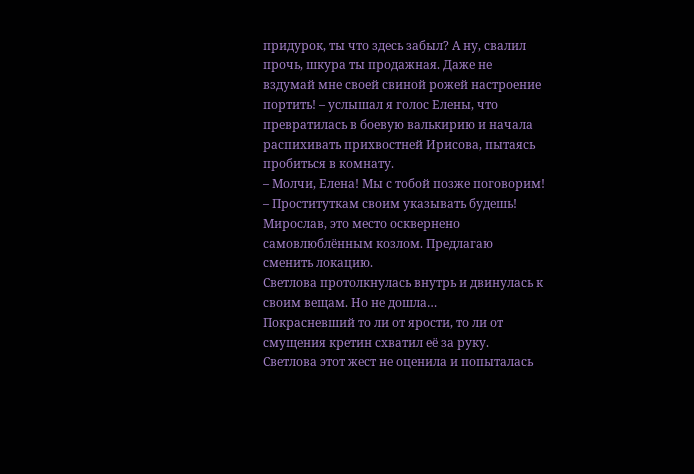придурок, ты что здесь забыл? А ну, свалил прочь, шкура ты продажная. Даже не вздумай мне своей свиной рожей настроение портить! – услышал я голос Елены, что превратилась в боевую валькирию и начала распихивать прихвостней Ирисова, пытаясь пробиться в комнату.
– Молчи, Елена! Мы с тобой позже поговорим!
– Проституткам своим указывать будешь! Мирослав, это место осквернено самовлюблённым козлом. Предлагаю сменить локацию.
Светлова протолкнулась внутрь и двинулась к своим вещам. Но не дошла…
Покрасневший то ли от ярости, то ли от смущения кретин схватил её за руку. Светлова этот жест не оценила и попыталась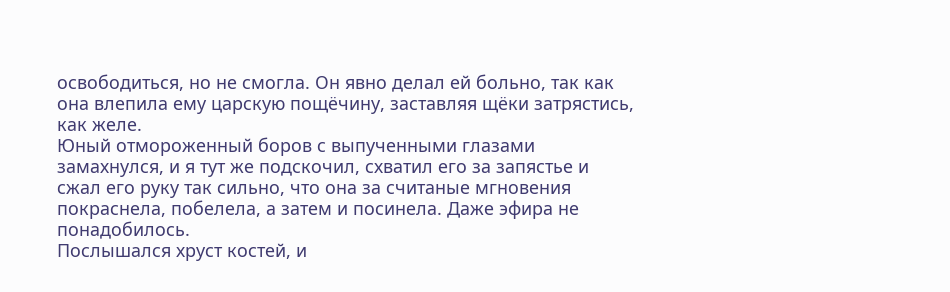освободиться, но не смогла. Он явно делал ей больно, так как она влепила ему царскую пощёчину, заставляя щёки затрястись, как желе.
Юный отмороженный боров с выпученными глазами замахнулся, и я тут же подскочил, схватил его за запястье и сжал его руку так сильно, что она за считаные мгновения покраснела, побелела, а затем и посинела. Даже эфира не понадобилось.
Послышался хруст костей, и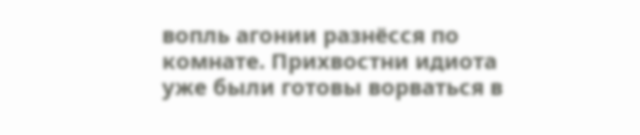вопль агонии разнёсся по комнате. Прихвостни идиота уже были готовы ворваться в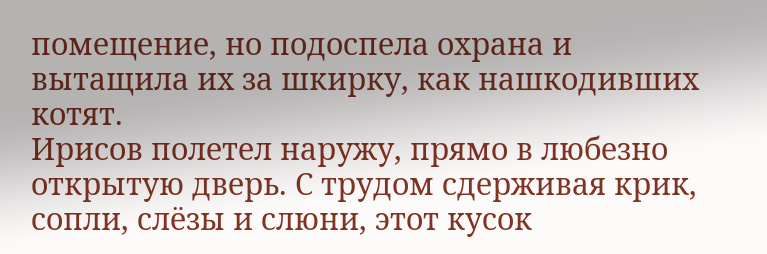помещение, но подоспела охрана и вытащила их за шкирку, как нашкодивших котят.
Ирисов полетел наружу, прямо в любезно открытую дверь. С трудом сдерживая крик, сопли, слёзы и слюни, этот кусок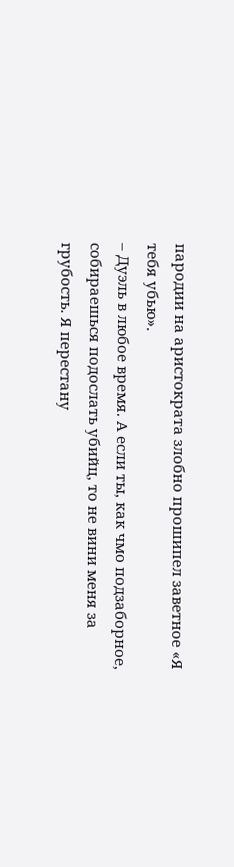пародии на аристократа злобно прошипел заветное «Я тебя убью».
– Дуэль в любое время. А если ты, как чмо подзаборное, собираешься подослать убийц, то не вини меня за грубость. Я перестану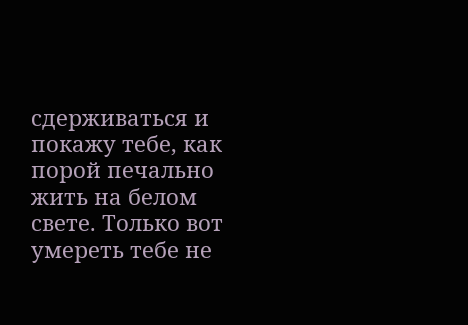сдерживаться и покажу тебе, как порой печально жить на белом свете. Только вот умереть тебе не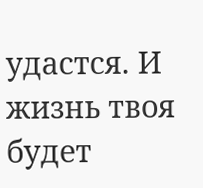удастся. И жизнь твоя будет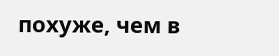похуже, чем в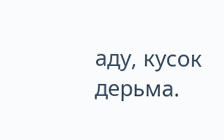аду, кусок дерьма.